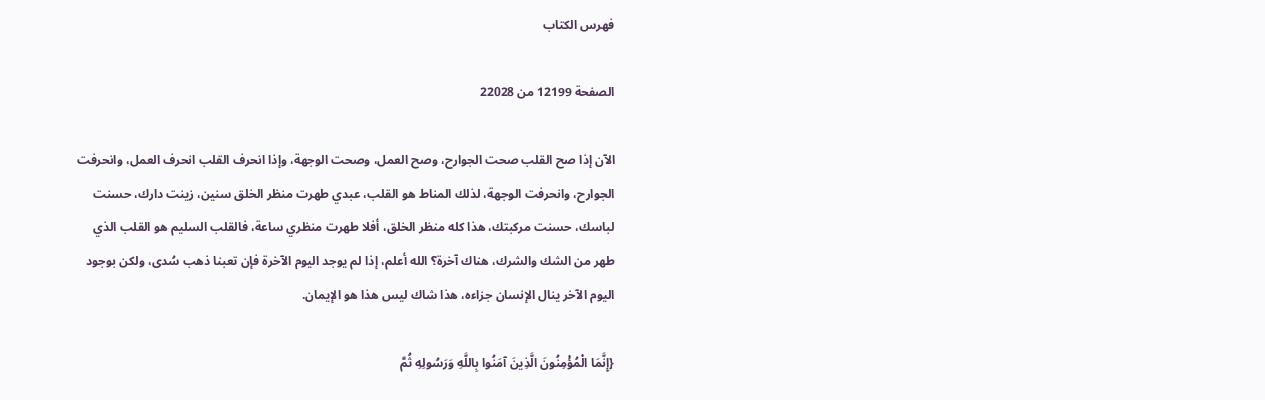فهرس الكتاب

الصفحة 12199 من 22028

الآن إذا صح القلب صحت الجوارح، وصح العمل، وصحت الوجهة، وإذا انحرف القلب انحرف العمل، وانحرفت الجوارح، وانحرفت الوجهة، لذلك المناط هو القلب، عبدي طهرت منظر الخلق سنين، زينت دارك، حسنت لباسك، حسنت مركبتك، هذا كله منظر الخلق، أفلا طهرت منظري ساعة، فالقلب السليم هو القلب الذي طهر من الشك والشرك، هناك آخرة؟ الله أعلم، إذا لم يوجد اليوم الآخرة فإن تعبنا ذهب سُدى، ولكن بوجود اليوم الآخر ينال الإنسان جزاءه، هذا شاك ليس هذا هو الإيمان.

{إِنَّمَا الْمُؤْمِنُونَ الَّذِينَ آمَنُوا بِاللَّهِ وَرَسُولِهِ ثُمَّ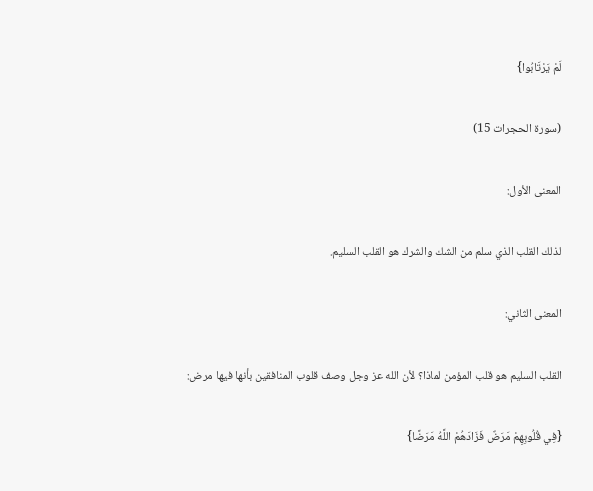لَمْ يَرْتَابُوا}

(سورة الحجرات 15)

المعنى الأول:

لذلك القلب الذي سلم من الشك والشرك هو القلب السليم.

المعنى الثاني:

القلب السليم هو قلب المؤمن لماذا؟ لأن الله عز وجل وصف قلوب المنافقين بأنها فيها مرض:

{فِي قُلُوبِهِمْ مَرَضٌ فَزَادَهُمْ اللَّهُ مَرَضًا}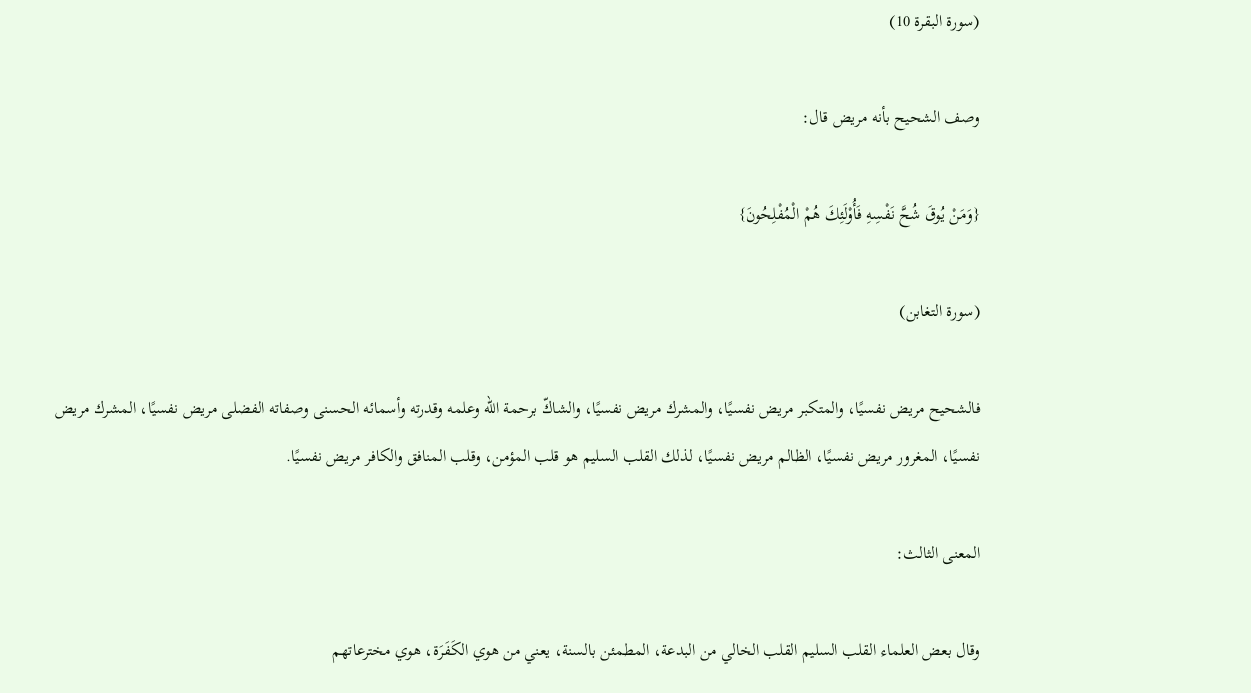(سورة البقرة 10)

وصف الشحيح بأنه مريض قال:

{وَمَنْ يُوقَ شُحَّ نَفْسِهِ فَأُوْلَئِكَ هُمْ الْمُفْلِحُونَ}

(سورة التغابن)

فالشحيح مريض نفسيًا، والمتكبر مريض نفسيًا، والمشرك مريض نفسيًا، والشاكّ برحمة الله وعلمه وقدرته وأسمائه الحسنى وصفاته الفضلى مريض نفسيًا، المشرك مريض نفسيًا، المغرور مريض نفسيًا، الظالم مريض نفسيًا، لذلك القلب السليم هو قلب المؤمن، وقلب المنافق والكافر مريض نفسيًا.

المعنى الثالث:

وقال بعض العلماء القلب السليم القلب الخالي من البدعة، المطمئن بالسنة، يعني من هوي الكَفَرَة، هوي مخترعاتهم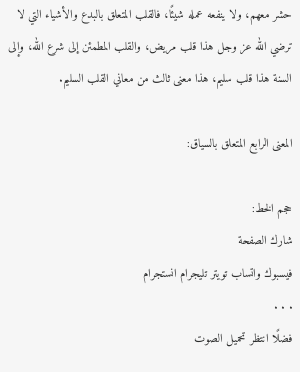حشر معهم، ولا ينفعه عمله شيئًا، فالقلب المتعلق بالبدع والأشياء التي لا ترضي الله عز وجل هذا قلب مريض، والقلب المطمئن إلى شرع الله، وإلى السنة هذا قلب سليم، هذا معنى ثالث من معاني القلب السليم.

المعنى الرابع المتعلق بالسياق:

حجم الخط:
شارك الصفحة
فيسبوك واتساب تويتر تليجرام انستجرام
. . .
فضلًا انتظر تحميل الصوت